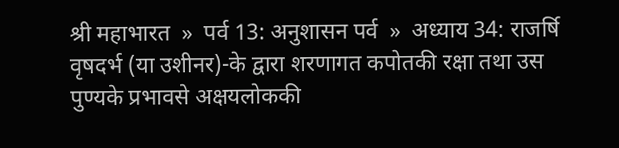श्री महाभारत  »  पर्व 13: अनुशासन पर्व  »  अध्याय 34: राजर्षि वृषदर्भ (या उशीनर)-के द्वारा शरणागत कपोतकी रक्षा तथा उस पुण्यके प्रभावसे अक्षयलोककी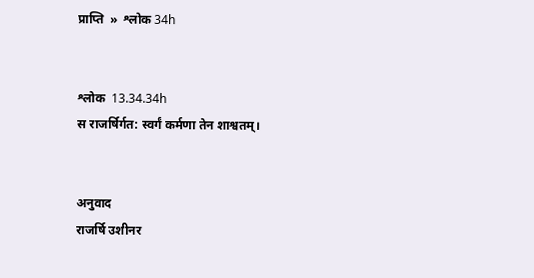प्राप्ति  »  श्लोक 34h


श्लोक  13.34.34h
स राजर्षिर्गत: स्वर्गं कर्मणा तेन शाश्वतम्।


अनुवाद
राजर्षि उशीनर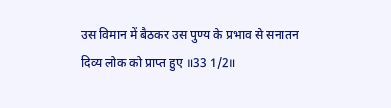उस विमान में बैठकर उस पुण्य के प्रभाव से सनातन दिव्य लोक को प्राप्त हुए ॥33 1/2॥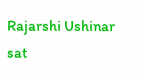Rajarshi Ushinar sat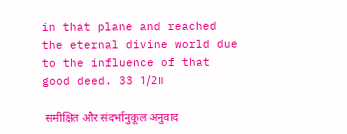in that plane and reached the eternal divine world due to the influence of that good deed. 33 1/2॥

 समीक्षित और संदर्भानुकूल अनुवाद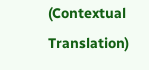(Contextual Translation)